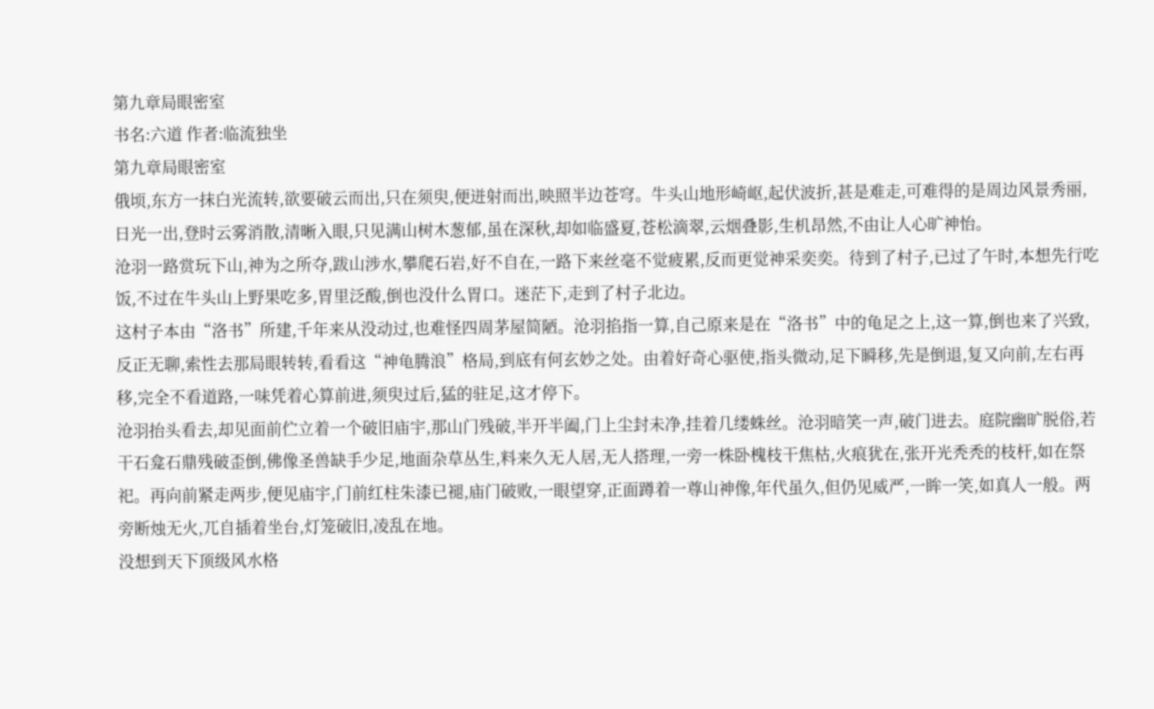第九章局眼密室
书名:六道 作者:临流独坐
第九章局眼密室
俄顷,东方一抹白光流转,欲要破云而出,只在须臾,便迸射而出,映照半边苍穹。牛头山地形崎岖,起伏波折,甚是难走,可难得的是周边风景秀丽,日光一出,登时云雾消散,清晰入眼,只见满山树木葱郁,虽在深秋,却如临盛夏,苍松滴翠,云烟叠影,生机昂然,不由让人心旷神怡。
沧羽一路赏玩下山,神为之所夺,跋山涉水,攀爬石岩,好不自在,一路下来丝毫不觉疲累,反而更觉神采奕奕。待到了村子,已过了午时,本想先行吃饭,不过在牛头山上野果吃多,胃里泛酸,倒也没什么胃口。迷茫下,走到了村子北边。
这村子本由“洛书”所建,千年来从没动过,也难怪四周茅屋简陋。沧羽掐指一算,自己原来是在“洛书”中的龟足之上,这一算,倒也来了兴致,反正无聊,索性去那局眼转转,看看这“神龟腾浪”格局,到底有何玄妙之处。由着好奇心驱使,指头微动,足下瞬移,先是倒退,复又向前,左右再移,完全不看道路,一味凭着心算前进,须臾过后,猛的驻足,这才停下。
沧羽抬头看去,却见面前伫立着一个破旧庙宇,那山门残破,半开半阖,门上尘封未净,挂着几缕蛛丝。沧羽暗笑一声,破门进去。庭院幽旷脱俗,若干石龛石鼎残破歪倒,佛像圣兽缺手少足,地面杂草丛生,料来久无人居,无人搭理,一旁一株卧槐枝干焦枯,火痕犹在,张开光秃秃的枝杆,如在祭祀。再向前紧走两步,便见庙宇,门前红柱朱漆已褪,庙门破败,一眼望穿,正面蹲着一尊山神像,年代虽久,但仍见威严,一眸一笑,如真人一般。两旁断烛无火,兀自插着坐台,灯笼破旧,凌乱在地。
没想到天下顶级风水格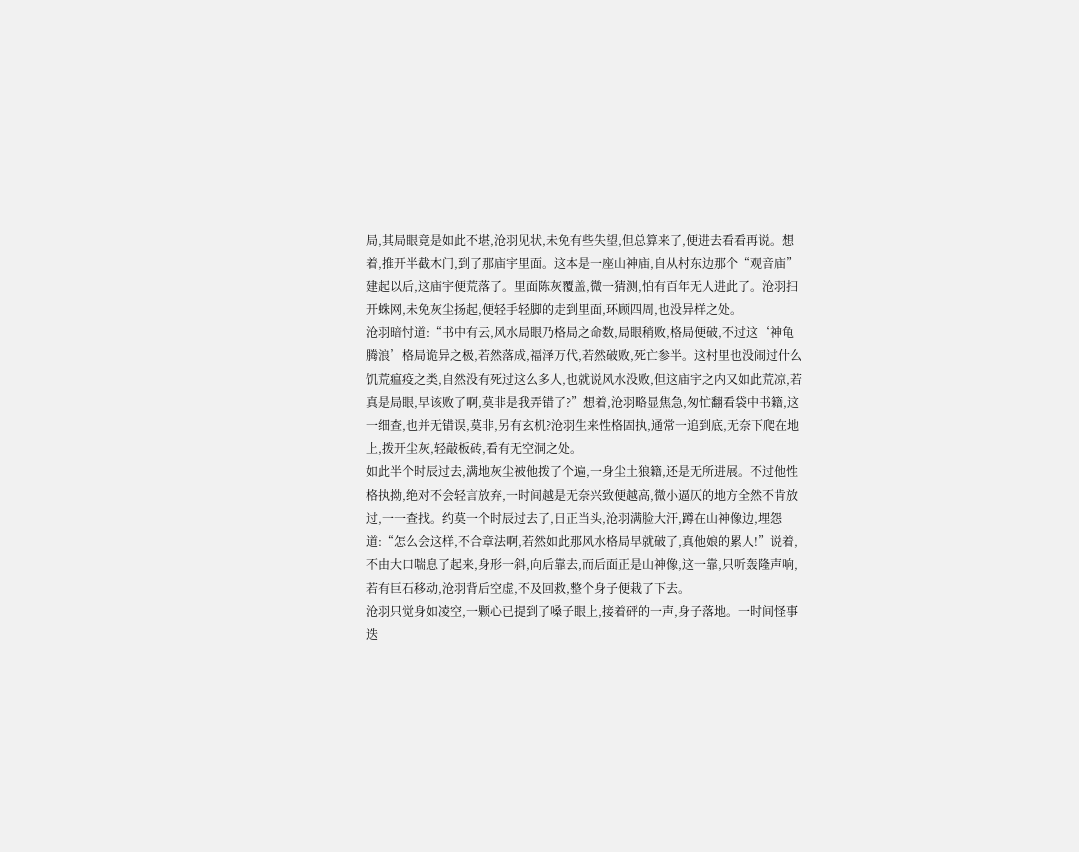局,其局眼竟是如此不堪,沧羽见状,未免有些失望,但总算来了,便进去看看再说。想着,推开半截木门,到了那庙宇里面。这本是一座山神庙,自从村东边那个“观音庙”建起以后,这庙宇便荒落了。里面陈灰覆盖,微一猜测,怕有百年无人进此了。沧羽扫开蛛网,未免灰尘扬起,便轻手轻脚的走到里面,环顾四周,也没异样之处。
沧羽暗忖道:“书中有云,风水局眼乃格局之命数,局眼稍败,格局便破,不过这‘神龟腾浪’格局诡异之极,若然落成,福泽万代,若然破败,死亡参半。这村里也没闹过什么饥荒瘟疫之类,自然没有死过这么多人,也就说风水没败,但这庙宇之内又如此荒凉,若真是局眼,早该败了啊,莫非是我弄错了?”想着,沧羽略显焦急,匆忙翻看袋中书籍,这一细查,也并无错误,莫非,另有玄机?沧羽生来性格固执,通常一追到底,无奈下爬在地上,拨开尘灰,轻敲板砖,看有无空洞之处。
如此半个时辰过去,满地灰尘被他拨了个遍,一身尘土狼籍,还是无所进展。不过他性格执拗,绝对不会轻言放弃,一时间越是无奈兴致便越高,微小逼仄的地方全然不肯放过,一一查找。约莫一个时辰过去了,日正当头,沧羽满脸大汗,蹲在山神像边,埋怨道:“怎么会这样,不合章法啊,若然如此那风水格局早就破了,真他娘的累人!”说着,不由大口喘息了起来,身形一斜,向后靠去,而后面正是山神像,这一靠,只听轰隆声响,若有巨石移动,沧羽背后空虚,不及回救,整个身子便栽了下去。
沧羽只觉身如凌空,一颗心已提到了嗓子眼上,接着砰的一声,身子落地。一时间怪事迭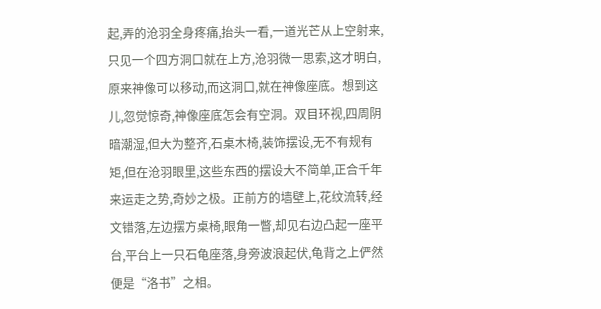起,弄的沧羽全身疼痛,抬头一看,一道光芒从上空射来,只见一个四方洞口就在上方,沧羽微一思索,这才明白,原来神像可以移动,而这洞口,就在神像座底。想到这儿,忽觉惊奇,神像座底怎会有空洞。双目环视,四周阴暗潮湿,但大为整齐,石桌木椅,装饰摆设,无不有规有矩,但在沧羽眼里,这些东西的摆设大不简单,正合千年来运走之势,奇妙之极。正前方的墙壁上,花纹流转,经文错落,左边摆方桌椅,眼角一瞥,却见右边凸起一座平台,平台上一只石龟座落,身旁波浪起伏,龟背之上俨然便是“洛书”之相。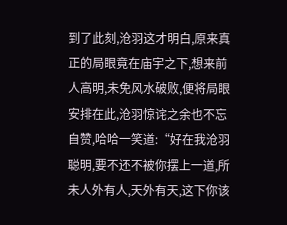到了此刻,沧羽这才明白,原来真正的局眼竟在庙宇之下,想来前人高明,未免风水破败,便将局眼安排在此,沧羽惊诧之余也不忘自赞,哈哈一笑道:“好在我沧羽聪明,要不还不被你摆上一道,所未人外有人,天外有天,这下你该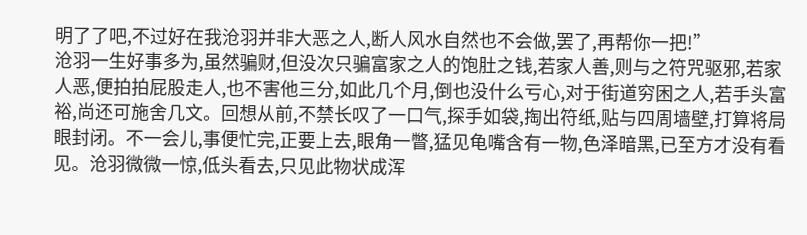明了了吧,不过好在我沧羽并非大恶之人,断人风水自然也不会做,罢了,再帮你一把!”
沧羽一生好事多为,虽然骗财,但没次只骗富家之人的饱肚之钱,若家人善,则与之符咒驱邪,若家人恶,便拍拍屁股走人,也不害他三分,如此几个月,倒也没什么亏心,对于街道穷困之人,若手头富裕,尚还可施舍几文。回想从前,不禁长叹了一口气,探手如袋,掏出符纸,贴与四周墙壁,打算将局眼封闭。不一会儿,事便忙完,正要上去,眼角一瞥,猛见龟嘴含有一物,色泽暗黑,已至方才没有看见。沧羽微微一惊,低头看去,只见此物状成浑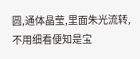圆,通体晶莹,里面朱光流转,不用细看便知是宝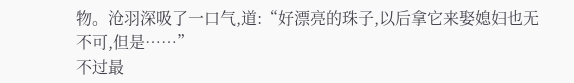物。沧羽深吸了一口气,道:“好漂亮的珠子,以后拿它来娶媳妇也无不可,但是……”
不过最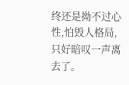终还是拗不过心性,怕毁人格局,只好暗叹一声离去了。